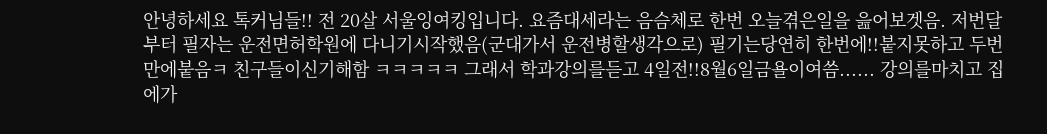안녕하세요 톡커님들!! 전 20살 서울잉여킹입니다. 요즘대세라는 음슴체로 한번 오늘겪은일을 읊어보겟음. 저번달부터 필자는 운전면허학원에 다니기시작했음(군대가서 운전병할생각으로) 필기는당연히 한번에!!붙지못하고 두번만에붙음ㅋ 친구들이신기해함 ㅋㅋㅋㅋㅋ 그래서 학과강의를듣고 4일전!!8월6일금욜이여씀...... 강의를마치고 집에가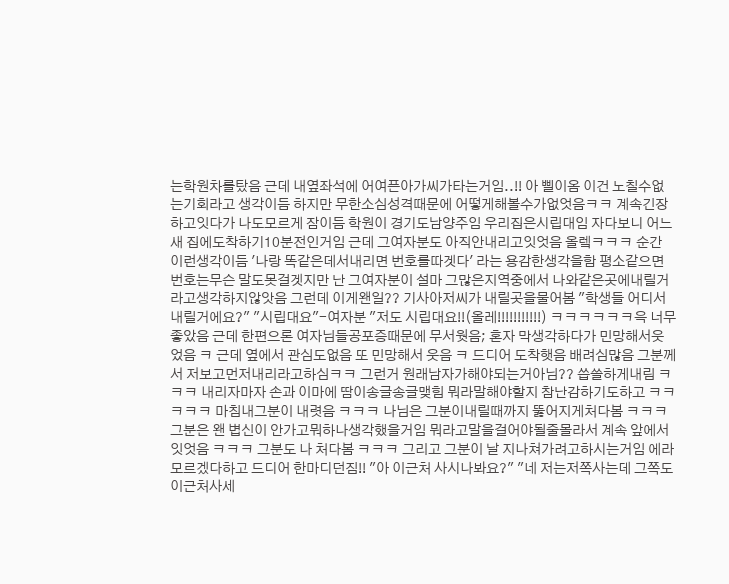는학원차를탔음 근데 내옆좌석에 어여픈아가씨가타는거임..!! 아 삘이옴 이건 노칠수없는기회라고 생각이듬 하지만 무한소심성격때문에 어떻게해볼수가없엇음ㅋㅋ 계속긴장하고잇다가 나도모르게 잠이듬 학원이 경기도남양주임 우리집은시립대임 자다보니 어느새 집에도착하기10분전인거임 근데 그여자분도 아직안내리고잇엇음 올렠ㅋㅋㅋ 순간 이런생각이듬 '나랑 똑같은데서내리면 번호를따겟다' 라는 용감한생각을함 평소같으면 번호는무슨 말도못걸겟지만 난 그여자분이 설마 그많은지역중에서 나와같은곳에내릴거라고생각하지않앗음 그런데 이게왠일?? 기사아저씨가 내릴곳을물어봄 "학생들 어디서 내릴거에요?" "시립대요"-여자분 "저도 시립대요!!(올레!!!!!!!!!!!) ㅋㅋㅋㅋㅋㅋ윽 너무좋았음 근데 한편으론 여자님들공포증때문에 무서웟음; 혼자 막생각하다가 민망해서웃었음 ㅋ 근데 옆에서 관심도없음 또 민망해서 웃음 ㅋ 드디어 도착햇음 배려심많음 그분께서 저보고먼저내리라고하심ㅋㅋ 그런거 원래남자가해야되는거아님?? 씁쓸하게내림 ㅋㅋㅋ 내리자마자 손과 이마에 땀이송글송글맺힘 뭐라말해야할지 참난감하기도하고 ㅋㅋㅋㅋㅋ 마침내그분이 내렷음 ㅋㅋㅋ 나님은 그분이내릴때까지 뚫어지게처다봄 ㅋㅋㅋ 그분은 왠 볍신이 안가고뭐하나생각했을거임 뭐라고말을걸어야될줄몰라서 계속 앞에서잇엇음 ㅋㅋㅋ 그분도 나 처다봄 ㅋㅋㅋ 그리고 그분이 날 지나쳐가려고하시는거임 에라모르겠다하고 드디어 한마디던짐!! "아 이근처 사시나봐요?" "네 저는저쪽사는데 그쪽도 이근처사세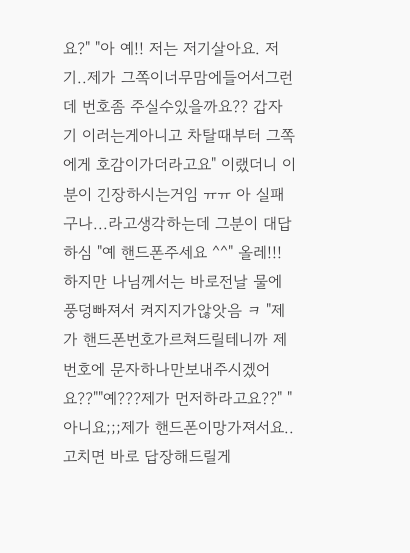요?" "아 예!! 저는 저기살아요. 저기..제가 그쪽이너무맘에들어서그런데 번호좀 주실수있을까요?? 갑자기 이러는게아니고 차탈때부터 그쪽에게 호감이가더라고요" 이랬더니 이분이 긴장하시는거임 ㅠㅠ 아 실패구나...라고생각하는데 그분이 대답하심 "예 핸드폰주세요 ^^" 올레!!!하지만 나님께서는 바로전날 물에 풍덩빠져서 켜지지가않앗음 ㅋ "제가 핸드폰번호가르쳐드릴테니까 제번호에 문자하나만보내주시겠어요??""예???제가 먼저하라고요??" "아니요;;;제가 핸드폰이망가져서요..고치면 바로 답장해드릴게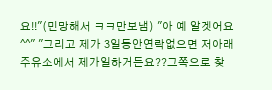요!!"(민망해서 ㅋㅋ만보냄) "아 예 알겟어요 ^^" "그리고 제가 3일동안연락없으면 저아래 주유소에서 제가일하거든요??그쪽으로 찾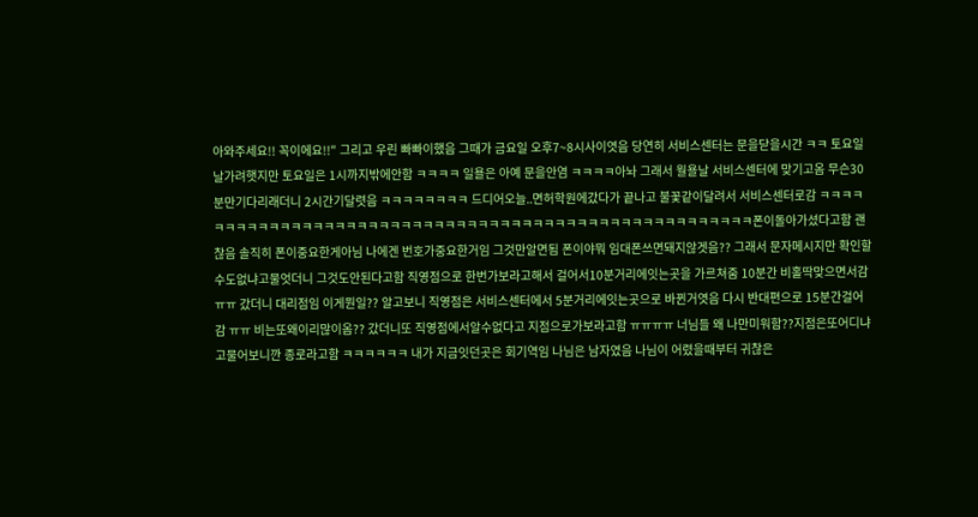아와주세요!! 꼭이에요!!" 그리고 우린 빠빠이했음 그때가 금요일 오후7~8시사이엿음 당연히 서비스센터는 문을닫을시간 ㅋㅋ 토요일날가려햇지만 토요일은 1시까지밖에안함 ㅋㅋㅋㅋ 일욜은 아예 문을안염 ㅋㅋㅋㅋ아놔 그래서 월욜날 서비스센터에 맞기고옴 무슨30분만기다리래더니 2시간기달렷음 ㅋㅋㅋㅋㅋㅋㅋㅋ 드디어오늘..면허학원에갔다가 끝나고 불꽃같이달려서 서비스센터로감 ㅋㅋㅋㅋㅋㅋㅋㅋㅋㅋㅋㅋㅋㅋㅋㅋㅋㅋㅋㅋㅋㅋㅋㅋㅋㅋㅋㅋㅋㅋㅋㅋㅋㅋㅋㅋㅋㅋㅋㅋㅋㅋㅋㅋㅋㅋㅋㅋㅋㅋㅋㅋㅋ폰이돌아가셨다고함 괜찮음 솔직히 폰이중요한게아님 나에겐 번호가중요한거임 그것만알면됨 폰이야뭐 임대폰쓰면돼지않겟음?? 그래서 문자메시지만 확인할수도없냐고물엇더니 그것도안된다고함 직영점으로 한번가보라고해서 걸어서10분거리에잇는곳을 가르쳐줌 10분간 비홀딱맞으면서감 ㅠㅠ 갔더니 대리점임 이게뭔일?? 알고보니 직영점은 서비스센터에서 5분거리에잇는곳으로 바뀐거엿음 다시 반대편으로 15분간걸어감 ㅠㅠ 비는또왜이리많이옴?? 갔더니또 직영점에서알수없다고 지점으로가보라고함 ㅠㅠㅠㅠ 너님들 왜 나만미워함??지점은또어디냐고물어보니깐 종로라고함 ㅋㅋㅋㅋㅋㅋ 내가 지금잇던곳은 회기역임 나님은 남자였음 나님이 어렸을때부터 귀찮은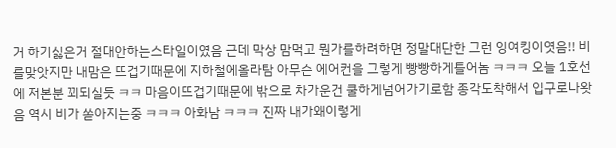거 하기싫은거 절대안하는스타일이였음 근데 막상 맘먹고 뭔가를하려하면 정말대단한 그런 잉여킹이엿음!! 비를맞앗지만 내맘은 뜨겁기때문에 지하철에올라탐 아무슨 에어컨을 그렇게 빵빵하게틀어놈 ㅋㅋㅋ 오늘 1호선에 저본분 꾀되실듯 ㅋㅋ 마음이뜨겁기때문에 밖으로 차가운건 쿨하게넘어가기로함 종각도착해서 입구로나왓음 역시 비가 쏟아지는중 ㅋㅋㅋ 아화남 ㅋㅋㅋ 진짜 내가왜이렇게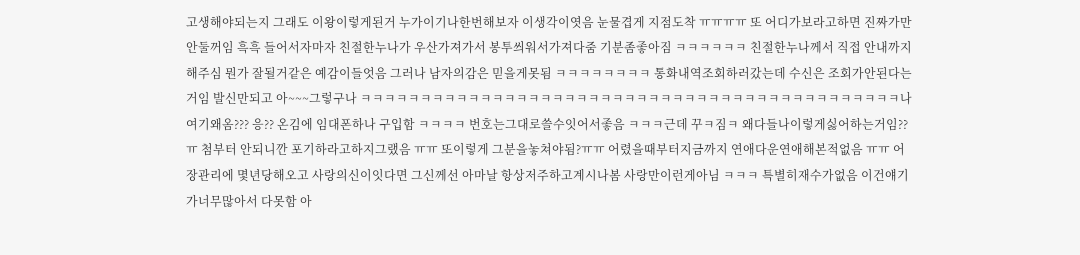고생해야되는지 그래도 이왕이렇게된거 누가이기나한번해보자 이생각이엿음 눈물겹게 지점도착 ㅠㅠㅠㅠ 또 어디가보라고하면 진짜가만안둘꺼임 흑흑 들어서자마자 친절한누나가 우산가져가서 봉투씌워서가져다줌 기분좀좋아짐 ㅋㅋㅋㅋㅋㅋ 친절한누나께서 직접 안내까지해주심 뭔가 잘될거같은 예감이들엇음 그러나 남자의감은 믿을게못됨 ㅋㅋㅋㅋㅋㅋㅋㅋ 통화내역조회하러갔는데 수신은 조회가안된다는거임 발신만되고 아~~~그렇구나 ㅋㅋㅋㅋㅋㅋㅋㅋㅋㅋㅋㅋㅋㅋㅋㅋㅋㅋㅋㅋㅋㅋㅋㅋㅋㅋㅋㅋㅋㅋㅋㅋㅋㅋㅋㅋㅋㅋㅋㅋㅋㅋㅋㅋㅋ나여기왜옴??? 응?? 온김에 임대폰하나 구입함 ㅋㅋㅋㅋ 번호는그대로쓸수잇어서좋음 ㅋㅋㅋ근데 꾸ㅋ짐ㅋ 왜다들나이렇게싫어하는거임??ㅠ 첨부터 안되니깐 포기하라고하지그랬음 ㅠㅠ 또이렇게 그분을놓쳐야됨?ㅠㅠ 어렸을때부터지금까지 연애다운연애해본적없음 ㅠㅠ 어장관리에 몇년당해오고 사랑의신이잇다면 그신께선 아마날 항상저주하고계시나봄 사랑만이런게아님 ㅋㅋㅋ 특별히재수가없음 이건얘기가너무많아서 다못함 아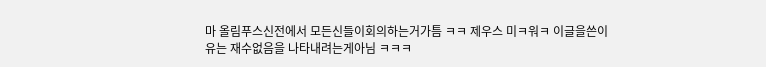마 올림푸스신전에서 모든신들이회의하는거가틈 ㅋㅋ 제우스 미ㅋ워ㅋ 이글을쓴이유는 재수없음을 나타내려는게아님 ㅋㅋㅋ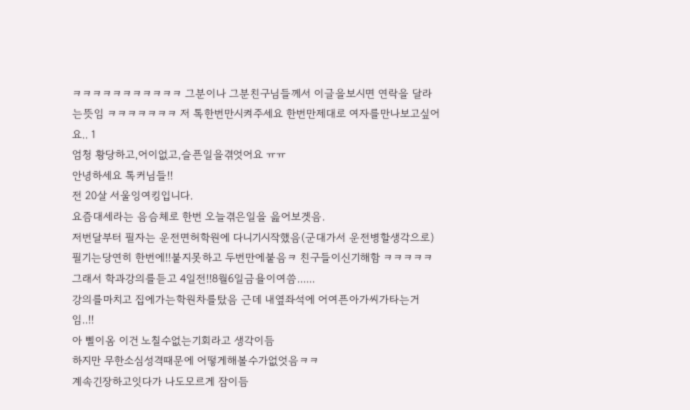ㅋㅋㅋㅋㅋㅋㅋㅋㅋㅋㅋ 그분이나 그분친구님들께서 이글을보시면 연락을 달라는뜻임 ㅋㅋㅋㅋㅋㅋㅋ 저 톡한번만시켜주세요 한번만제대로 여자를만나보고싶어요.. 1
엄청 황당하고,어이없고,슬픈일을겪엇어요 ㅠㅠ
안녕하세요 톡커님들!!
전 20살 서울잉여킹입니다.
요즘대세라는 음슴체로 한번 오늘겪은일을 읊어보겟음.
저번달부터 필자는 운전면허학원에 다니기시작했음(군대가서 운전병할생각으로)
필기는당연히 한번에!!붙지못하고 두번만에붙음ㅋ 친구들이신기해함 ㅋㅋㅋㅋㅋ
그래서 학과강의를듣고 4일전!!8월6일금욜이여씀......
강의를마치고 집에가는학원차를탔음 근데 내옆좌석에 어여픈아가씨가타는거임..!!
아 삘이옴 이건 노칠수없는기회라고 생각이듬
하지만 무한소심성격때문에 어떻게해볼수가없엇음ㅋㅋ
계속긴장하고잇다가 나도모르게 잠이듬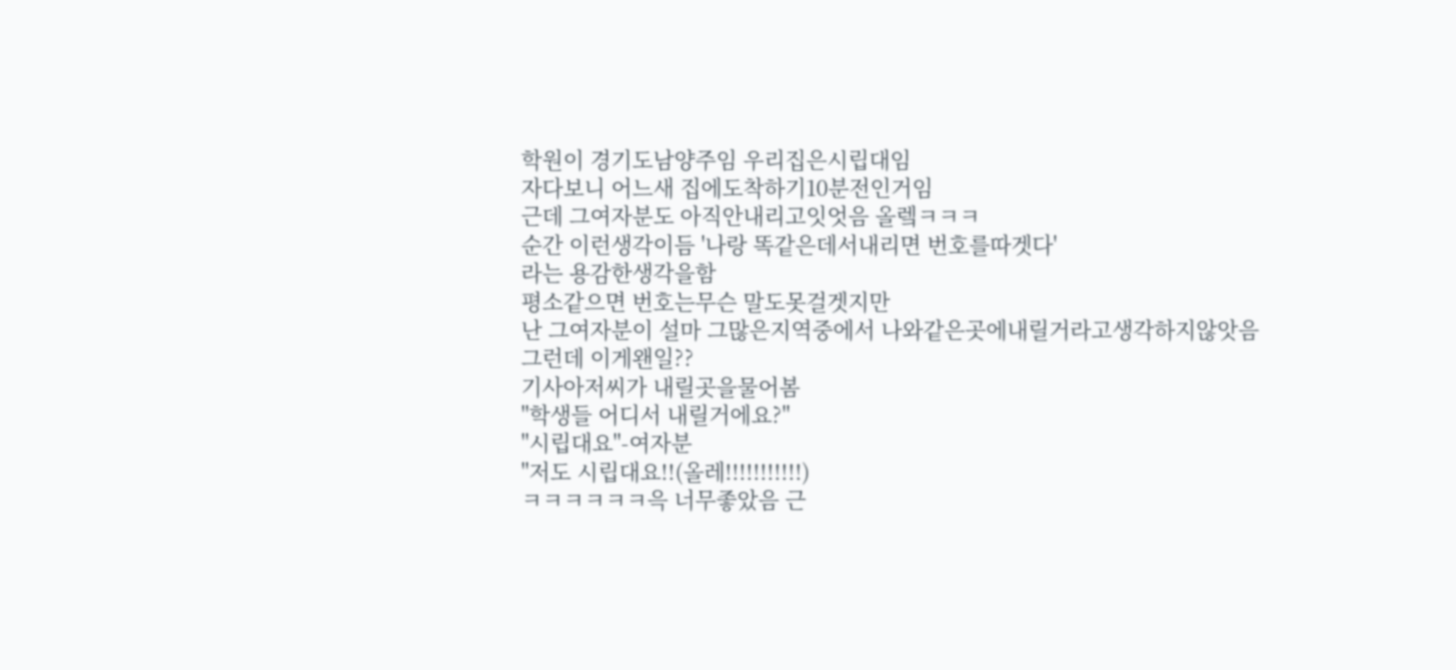학원이 경기도남양주임 우리집은시립대임
자다보니 어느새 집에도착하기10분전인거임
근데 그여자분도 아직안내리고잇엇음 올렠ㅋㅋㅋ
순간 이런생각이듬 '나랑 똑같은데서내리면 번호를따겟다'
라는 용감한생각을함
평소같으면 번호는무슨 말도못걸겟지만
난 그여자분이 설마 그많은지역중에서 나와같은곳에내릴거라고생각하지않앗음
그런데 이게왠일??
기사아저씨가 내릴곳을물어봄
"학생들 어디서 내릴거에요?"
"시립대요"-여자분
"저도 시립대요!!(올레!!!!!!!!!!!)
ㅋㅋㅋㅋㅋㅋ윽 너무좋았음 근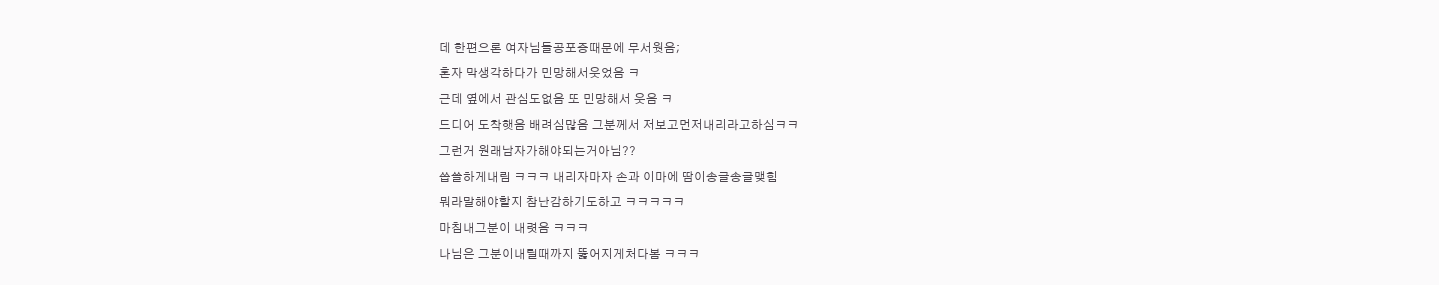데 한편으론 여자님들공포증때문에 무서웟음;
혼자 막생각하다가 민망해서웃었음 ㅋ
근데 옆에서 관심도없음 또 민망해서 웃음 ㅋ
드디어 도착햇음 배려심많음 그분께서 저보고먼저내리라고하심ㅋㅋ
그런거 원래남자가해야되는거아님??
씁쓸하게내림 ㅋㅋㅋ 내리자마자 손과 이마에 땀이송글송글맺힘
뭐라말해야할지 참난감하기도하고 ㅋㅋㅋㅋㅋ
마침내그분이 내렷음 ㅋㅋㅋ
나님은 그분이내릴때까지 뚫어지게처다봄 ㅋㅋㅋ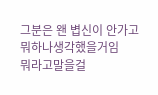그분은 왠 볍신이 안가고뭐하나생각했을거임
뭐라고말을걸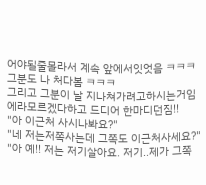어야될줄몰라서 계속 앞에서잇엇음 ㅋㅋㅋ
그분도 나 처다봄 ㅋㅋㅋ
그리고 그분이 날 지나쳐가려고하시는거임
에라모르겠다하고 드디어 한마디던짐!!
"아 이근처 사시나봐요?"
"네 저는저쪽사는데 그쪽도 이근처사세요?"
"아 예!! 저는 저기살아요. 저기..제가 그쪽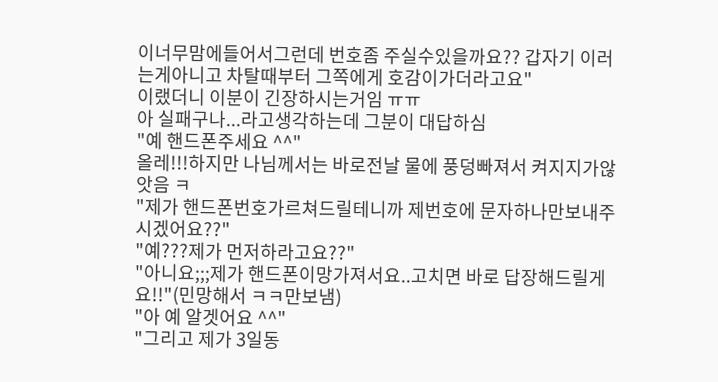이너무맘에들어서그런데 번호좀 주실수있을까요?? 갑자기 이러는게아니고 차탈때부터 그쪽에게 호감이가더라고요"
이랬더니 이분이 긴장하시는거임 ㅠㅠ
아 실패구나...라고생각하는데 그분이 대답하심
"예 핸드폰주세요 ^^"
올레!!!하지만 나님께서는 바로전날 물에 풍덩빠져서 켜지지가않앗음 ㅋ
"제가 핸드폰번호가르쳐드릴테니까 제번호에 문자하나만보내주시겠어요??"
"예???제가 먼저하라고요??"
"아니요;;;제가 핸드폰이망가져서요..고치면 바로 답장해드릴게요!!"(민망해서 ㅋㅋ만보냄)
"아 예 알겟어요 ^^"
"그리고 제가 3일동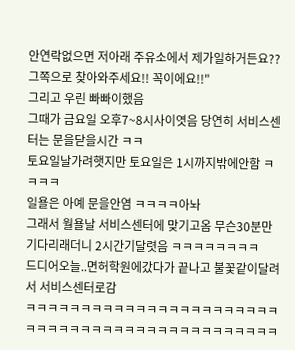안연락없으면 저아래 주유소에서 제가일하거든요??그쪽으로 찾아와주세요!! 꼭이에요!!"
그리고 우린 빠빠이했음
그때가 금요일 오후7~8시사이엿음 당연히 서비스센터는 문을닫을시간 ㅋㅋ
토요일날가려햇지만 토요일은 1시까지밖에안함 ㅋㅋㅋㅋ
일욜은 아예 문을안염 ㅋㅋㅋㅋ아놔
그래서 월욜날 서비스센터에 맞기고옴 무슨30분만기다리래더니 2시간기달렷음 ㅋㅋㅋㅋㅋㅋㅋㅋ
드디어오늘..면허학원에갔다가 끝나고 불꽃같이달려서 서비스센터로감
ㅋㅋㅋㅋㅋㅋㅋㅋㅋㅋㅋㅋㅋㅋㅋㅋㅋㅋㅋㅋㅋㅋㅋㅋㅋㅋㅋㅋㅋㅋㅋㅋㅋㅋㅋㅋㅋㅋㅋㅋㅋㅋㅋㅋㅋㅋ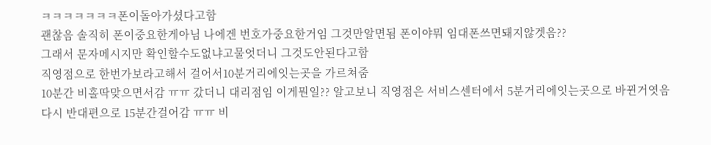ㅋㅋㅋㅋㅋㅋㅋ폰이돌아가셨다고함
괜찮음 솔직히 폰이중요한게아님 나에겐 번호가중요한거임 그것만알면됨 폰이야뭐 임대폰쓰면돼지않겟음??
그래서 문자메시지만 확인할수도없냐고물엇더니 그것도안된다고함
직영점으로 한번가보라고해서 걸어서10분거리에잇는곳을 가르쳐줌
10분간 비홀딱맞으면서감 ㅠㅠ 갔더니 대리점임 이게뭔일?? 알고보니 직영점은 서비스센터에서 5분거리에잇는곳으로 바뀐거엿음
다시 반대편으로 15분간걸어감 ㅠㅠ 비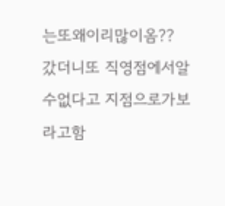는또왜이리많이옴??
갔더니또 직영점에서알수없다고 지점으로가보라고함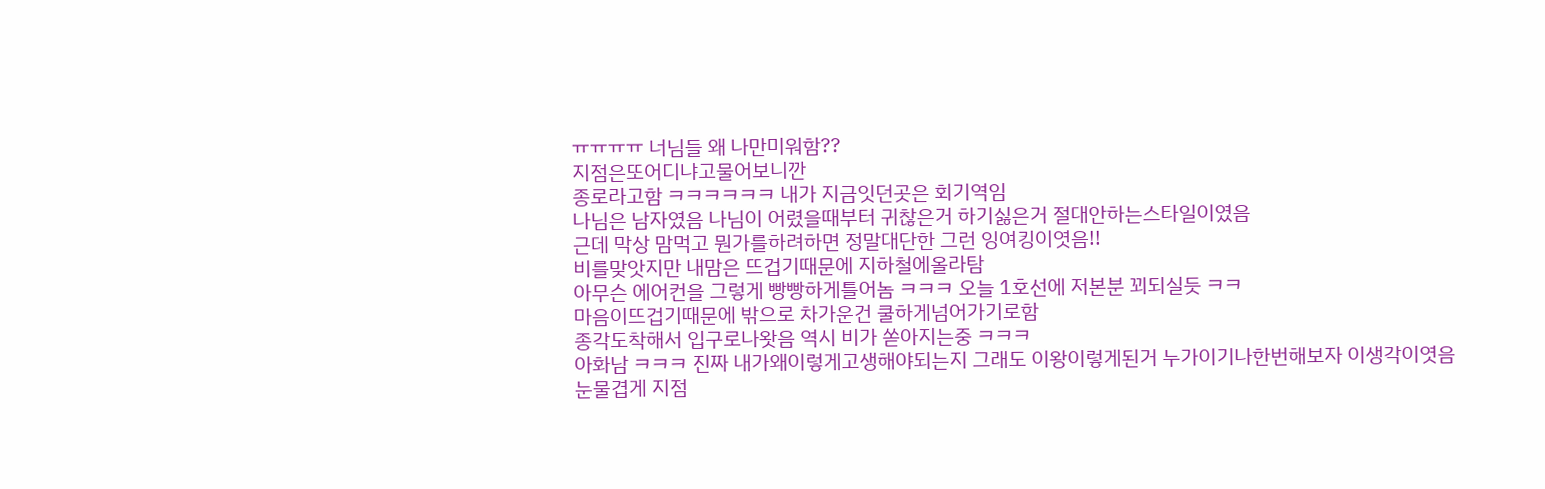ㅠㅠㅠㅠ 너님들 왜 나만미워함??
지점은또어디냐고물어보니깐
종로라고함 ㅋㅋㅋㅋㅋㅋ 내가 지금잇던곳은 회기역임
나님은 남자였음 나님이 어렸을때부터 귀찮은거 하기싫은거 절대안하는스타일이였음
근데 막상 맘먹고 뭔가를하려하면 정말대단한 그런 잉여킹이엿음!!
비를맞앗지만 내맘은 뜨겁기때문에 지하철에올라탐
아무슨 에어컨을 그렇게 빵빵하게틀어놈 ㅋㅋㅋ 오늘 1호선에 저본분 꾀되실듯 ㅋㅋ
마음이뜨겁기때문에 밖으로 차가운건 쿨하게넘어가기로함
종각도착해서 입구로나왓음 역시 비가 쏟아지는중 ㅋㅋㅋ
아화남 ㅋㅋㅋ 진짜 내가왜이렇게고생해야되는지 그래도 이왕이렇게된거 누가이기나한번해보자 이생각이엿음
눈물겹게 지점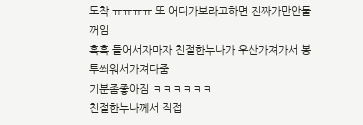도착 ㅠㅠㅠㅠ 또 어디가보라고하면 진짜가만안둘꺼임
흑흑 들어서자마자 친절한누나가 우산가져가서 봉투씌워서가져다줌
기분좀좋아짐 ㅋㅋㅋㅋㅋㅋ
친절한누나께서 직접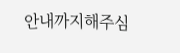안내까지해주심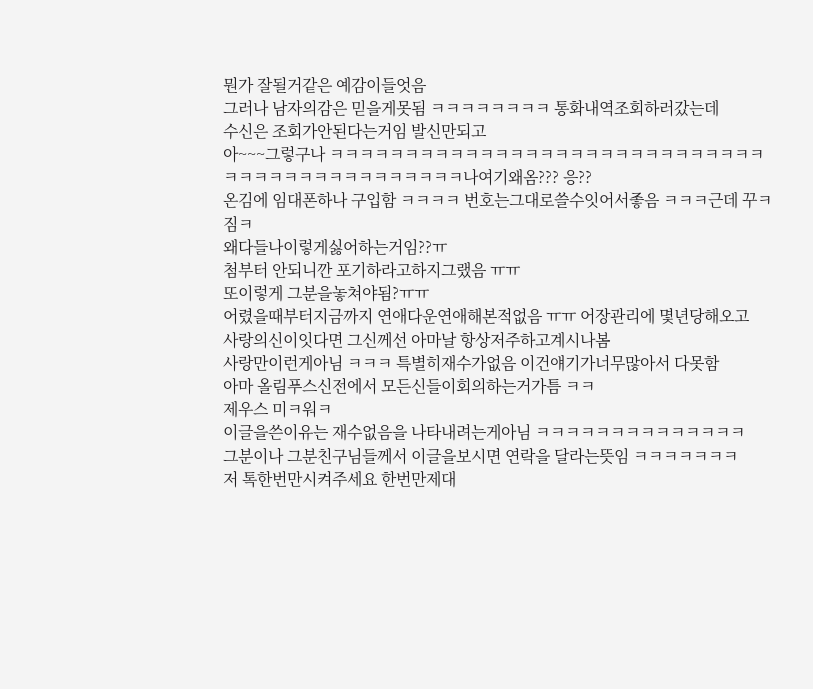뭔가 잘될거같은 예감이들엇음
그러나 남자의감은 믿을게못됨 ㅋㅋㅋㅋㅋㅋㅋㅋ 통화내역조회하러갔는데
수신은 조회가안된다는거임 발신만되고
아~~~그렇구나 ㅋㅋㅋㅋㅋㅋㅋㅋㅋㅋㅋㅋㅋㅋㅋㅋㅋㅋㅋㅋㅋㅋㅋㅋㅋㅋㅋㅋㅋㅋㅋㅋㅋㅋㅋㅋㅋㅋㅋㅋㅋㅋㅋㅋㅋ나여기왜옴??? 응??
온김에 임대폰하나 구입함 ㅋㅋㅋㅋ 번호는그대로쓸수잇어서좋음 ㅋㅋㅋ근데 꾸ㅋ짐ㅋ
왜다들나이렇게싫어하는거임??ㅠ
첨부터 안되니깐 포기하라고하지그랬음 ㅠㅠ
또이렇게 그분을놓쳐야됨?ㅠㅠ
어렸을때부터지금까지 연애다운연애해본적없음 ㅠㅠ 어장관리에 몇년당해오고
사랑의신이잇다면 그신께선 아마날 항상저주하고계시나봄
사랑만이런게아님 ㅋㅋㅋ 특별히재수가없음 이건얘기가너무많아서 다못함
아마 올림푸스신전에서 모든신들이회의하는거가틈 ㅋㅋ
제우스 미ㅋ워ㅋ
이글을쓴이유는 재수없음을 나타내려는게아님 ㅋㅋㅋㅋㅋㅋㅋㅋㅋㅋㅋㅋㅋㅋ
그분이나 그분친구님들께서 이글을보시면 연락을 달라는뜻임 ㅋㅋㅋㅋㅋㅋㅋ
저 톡한번만시켜주세요 한번만제대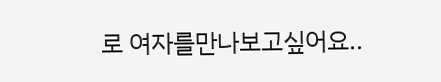로 여자를만나보고싶어요..